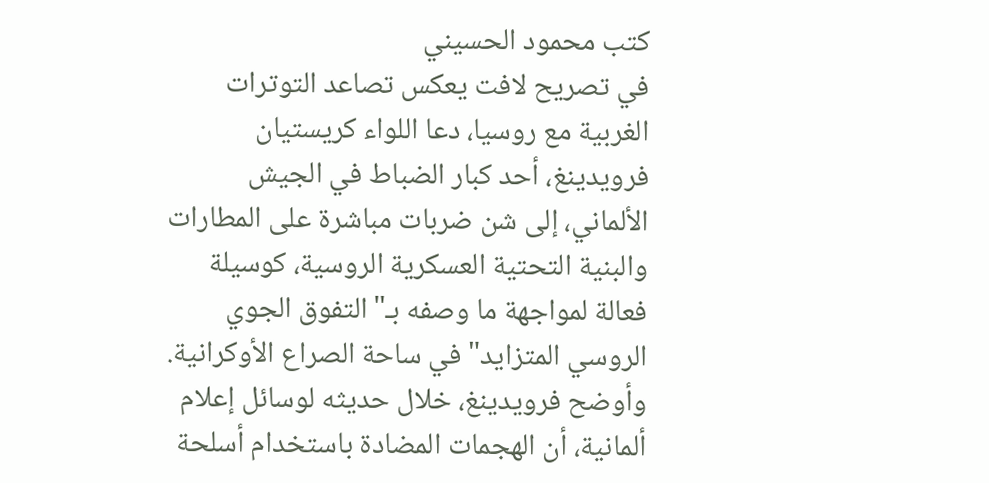كتب محمود الحسيني
في تصريح لافت يعكس تصاعد التوترات الغربية مع روسيا، دعا اللواء كريستيان فرويدينغ، أحد كبار الضباط في الجيش الألماني، إلى شن ضربات مباشرة على المطارات والبنية التحتية العسكرية الروسية، كوسيلة فعالة لمواجهة ما وصفه بـ"التفوق الجوي الروسي المتزايد" في ساحة الصراع الأوكرانية.
وأوضح فرويدينغ، خلال حديثه لوسائل إعلام ألمانية، أن الهجمات المضادة باستخدام أسلحة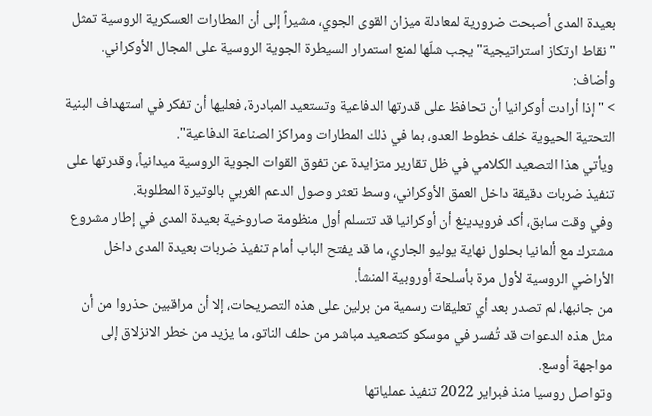بعيدة المدى أصبحت ضرورية لمعادلة ميزان القوى الجوي، مشيراً إلى أن المطارات العسكرية الروسية تمثل "نقاط ارتكاز استراتيجية" يجب شلّها لمنع استمرار السيطرة الجوية الروسية على المجال الأوكراني.
وأضاف:
> "إذا أرادت أوكرانيا أن تحافظ على قدرتها الدفاعية وتستعيد المبادرة، فعليها أن تفكر في استهداف البنية التحتية الحيوية خلف خطوط العدو، بما في ذلك المطارات ومراكز الصناعة الدفاعية".
ويأتي هذا التصعيد الكلامي في ظل تقارير متزايدة عن تفوق القوات الجوية الروسية ميدانياً، وقدرتها على تنفيذ ضربات دقيقة داخل العمق الأوكراني، وسط تعثر وصول الدعم الغربي بالوتيرة المطلوبة.
وفي وقت سابق، أكد فرويدينغ أن أوكرانيا قد تتسلم أول منظومة صاروخية بعيدة المدى في إطار مشروع مشترك مع ألمانيا بحلول نهاية يوليو الجاري، ما قد يفتح الباب أمام تنفيذ ضربات بعيدة المدى داخل الأراضي الروسية لأول مرة بأسلحة أوروبية المنشأ.
من جانبها، لم تصدر بعد أي تعليقات رسمية من برلين على هذه التصريحات، إلا أن مراقبين حذروا من أن مثل هذه الدعوات قد تُفسر في موسكو كتصعيد مباشر من حلف الناتو، ما يزيد من خطر الانزلاق إلى مواجهة أوسع.
وتواصل روسيا منذ فبراير 2022 تنفيذ عملياتها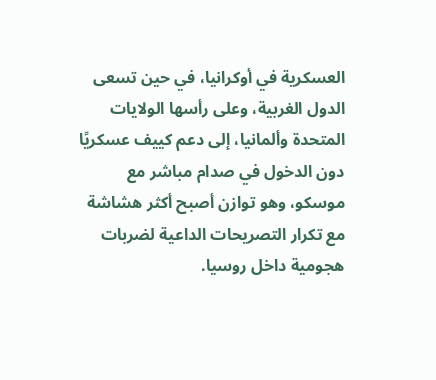العسكرية في أوكرانيا، في حين تسعى الدول الغربية، وعلى رأسها الولايات المتحدة وألمانيا، إلى دعم كييف عسكريًا دون الدخول في صدام مباشر مع موسكو، وهو توازن أصبح أكثر هشاشة مع تكرار التصريحات الداعية لضربات هجومية داخل روسيا.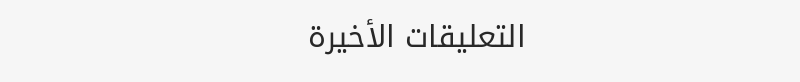التعليقات الأخيرة